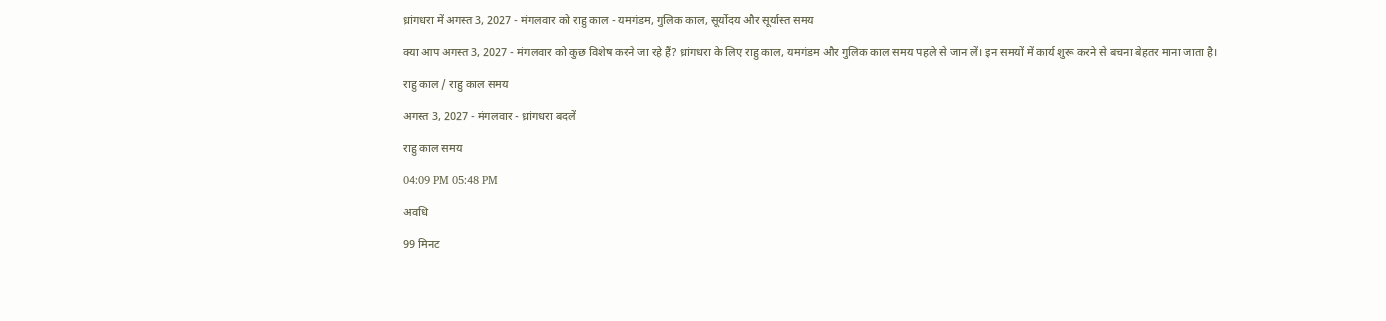ध्रांगधरा में अगस्त 3, 2027 - मंगलवार को राहु काल - यमगंडम, गुलिक काल, सूर्योदय और सूर्यास्त समय

क्या आप अगस्त 3, 2027 - मंगलवार को कुछ विशेष करने जा रहे हैं? ध्रांगधरा के लिए राहु काल, यमगंडम और गुलिक काल समय पहले से जान लें। इन समयों में कार्य शुरू करने से बचना बेहतर माना जाता है।

राहु काल / राहु काल समय

अगस्त 3, 2027 - मंगलवार - ध्रांगधरा बदलें

राहु काल समय

04:09 PM 05:48 PM

अवधि

99 मिनट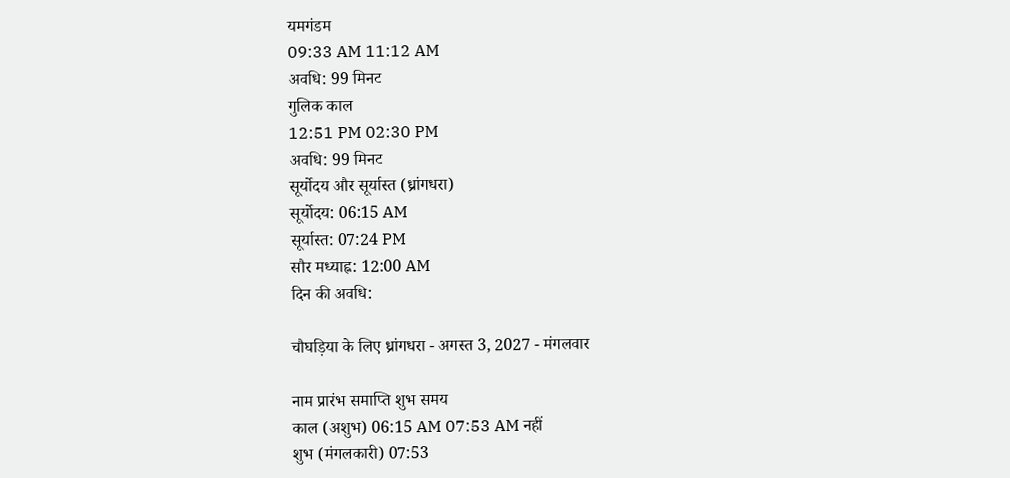यमगंडम
09:33 AM 11:12 AM
अवधि: 99 मिनट
गुलिक काल
12:51 PM 02:30 PM
अवधि: 99 मिनट
सूर्योदय और सूर्यास्त (ध्रांगधरा)
सूर्योदय: 06:15 AM
सूर्यास्त: 07:24 PM
सौर मध्याह्न: 12:00 AM
दिन की अवधि:

चौघड़िया के लिए ध्रांगधरा - अगस्त 3, 2027 - मंगलवार

नाम प्रारंभ समाप्ति शुभ समय
काल (अशुभ) 06:15 AM 07:53 AM नहीं
शुभ (मंगलकारी) 07:53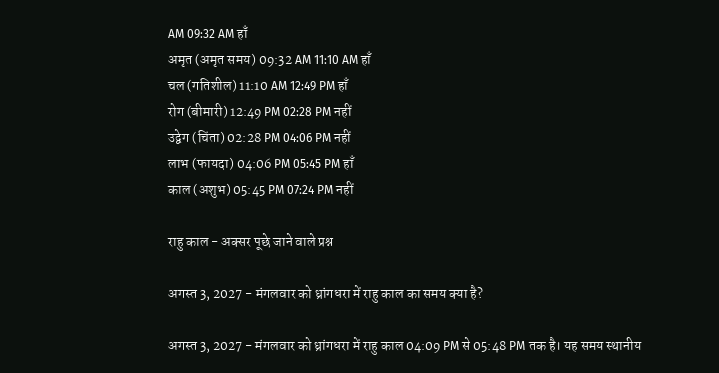AM 09:32 AM हाँ
अमृत (अमृत समय) 09:32 AM 11:10 AM हाँ
चल (गतिशील) 11:10 AM 12:49 PM हाँ
रोग (बीमारी) 12:49 PM 02:28 PM नहीं
उद्वेग (चिंता) 02:28 PM 04:06 PM नहीं
लाभ (फायदा) 04:06 PM 05:45 PM हाँ
काल (अशुभ) 05:45 PM 07:24 PM नहीं

राहु काल - अक्सर पूछे जाने वाले प्रश्न

अगस्त 3, 2027 - मंगलवार को ध्रांगधरा में राहु काल का समय क्या है?

अगस्त 3, 2027 - मंगलवार को ध्रांगधरा में राहु काल 04:09 PM से 05:48 PM तक है। यह समय स्थानीय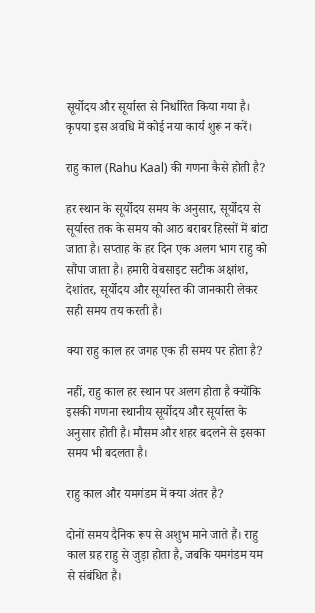सूर्योदय और सूर्यास्त से निर्धारित किया गया है। कृपया इस अवधि में कोई नया कार्य शुरू न करें।

राहु काल (Rahu Kaal) की गणना कैसे होती है?

हर स्थान के सूर्योदय समय के अनुसार, सूर्योदय से सूर्यास्त तक के समय को आठ बराबर हिस्सों में बांटा जाता है। सप्ताह के हर दिन एक अलग भाग राहु को सौंपा जाता है। हमारी वेबसाइट सटीक अक्षांश, देशांतर, सूर्योदय और सूर्यास्त की जानकारी लेकर सही समय तय करती है।

क्या राहु काल हर जगह एक ही समय पर होता है?

नहीं, राहु काल हर स्थान पर अलग होता है क्योंकि इसकी गणना स्थानीय सूर्योदय और सूर्यास्त के अनुसार होती है। मौसम और शहर बदलने से इसका समय भी बदलता है।

राहु काल और यमगंडम में क्या अंतर है?

दोनों समय दैनिक रूप से अशुभ माने जाते हैं। राहु काल ग्रह राहु से जुड़ा होता है, जबकि यमगंडम यम से संबंधित है।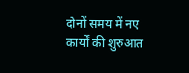दोनों समय में नए कार्यों की शुरुआत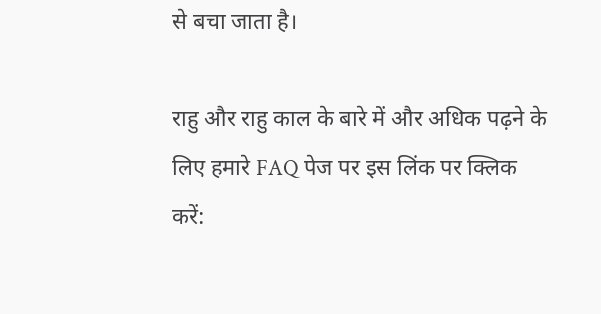से बचा जाता है।

राहु और राहु काल के बारे में और अधिक पढ़ने के लिए हमारे FAQ पेज पर इस लिंक पर क्लिक करें: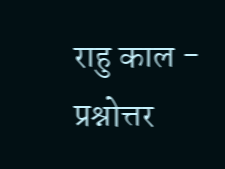राहु काल - प्रश्नोत्तर